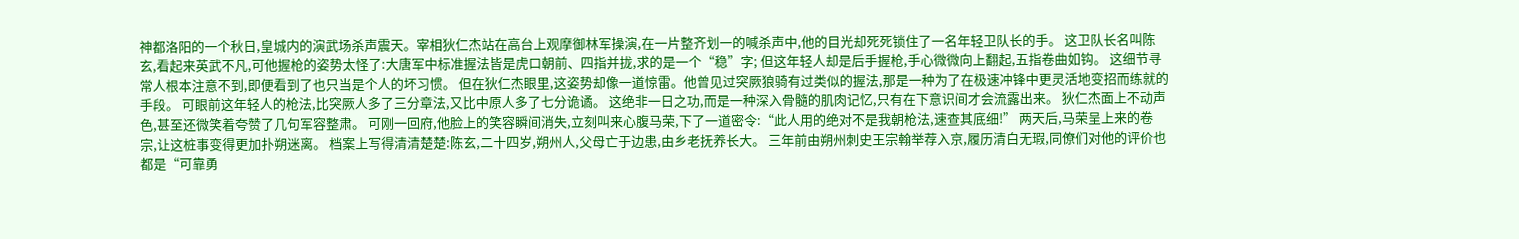神都洛阳的一个秋日,皇城内的演武场杀声震天。宰相狄仁杰站在高台上观摩御林军操演,在一片整齐划一的喊杀声中,他的目光却死死锁住了一名年轻卫队长的手。 这卫队长名叫陈玄,看起来英武不凡,可他握枪的姿势太怪了:大唐军中标准握法皆是虎口朝前、四指并拢,求的是一个“稳”字; 但这年轻人却是后手握枪,手心微微向上翻起,五指卷曲如钩。 这细节寻常人根本注意不到,即便看到了也只当是个人的坏习惯。 但在狄仁杰眼里,这姿势却像一道惊雷。他曾见过突厥狼骑有过类似的握法,那是一种为了在极速冲锋中更灵活地变招而练就的手段。 可眼前这年轻人的枪法,比突厥人多了三分章法,又比中原人多了七分诡谲。 这绝非一日之功,而是一种深入骨髓的肌肉记忆,只有在下意识间才会流露出来。 狄仁杰面上不动声色,甚至还微笑着夸赞了几句军容整肃。 可刚一回府,他脸上的笑容瞬间消失,立刻叫来心腹马荣,下了一道密令:“此人用的绝对不是我朝枪法,速查其底细!” 两天后,马荣呈上来的卷宗,让这桩事变得更加扑朔迷离。 档案上写得清清楚楚:陈玄,二十四岁,朔州人,父母亡于边患,由乡老抚养长大。 三年前由朔州刺史王宗翰举荐入京,履历清白无瑕,同僚们对他的评价也都是“可靠勇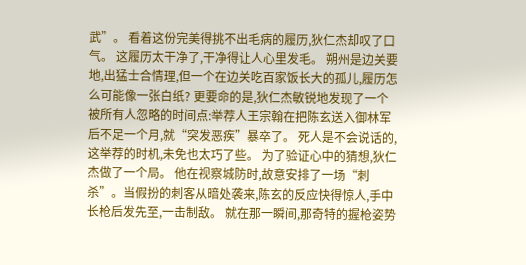武”。 看着这份完美得挑不出毛病的履历,狄仁杰却叹了口气。 这履历太干净了,干净得让人心里发毛。 朔州是边关要地,出猛士合情理,但一个在边关吃百家饭长大的孤儿,履历怎么可能像一张白纸? 更要命的是,狄仁杰敏锐地发现了一个被所有人忽略的时间点:举荐人王宗翰在把陈玄送入御林军后不足一个月,就“突发恶疾”暴卒了。 死人是不会说话的,这举荐的时机,未免也太巧了些。 为了验证心中的猜想,狄仁杰做了一个局。 他在视察城防时,故意安排了一场“刺杀”。当假扮的刺客从暗处袭来,陈玄的反应快得惊人,手中长枪后发先至,一击制敌。 就在那一瞬间,那奇特的握枪姿势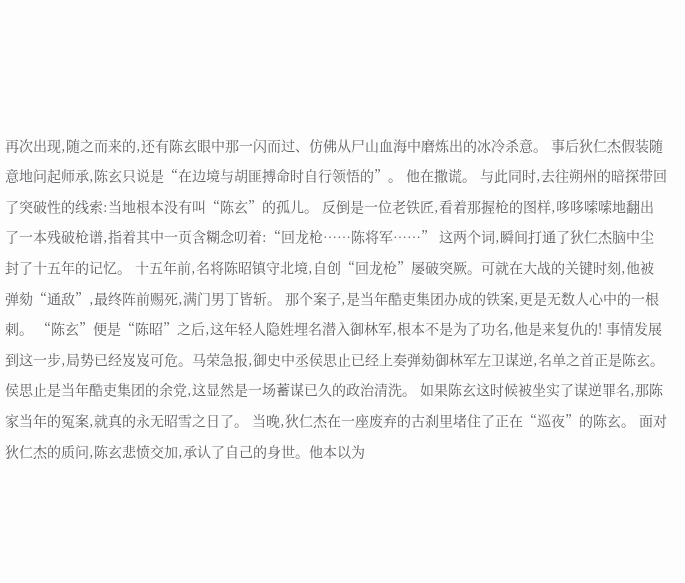再次出现,随之而来的,还有陈玄眼中那一闪而过、仿佛从尸山血海中磨炼出的冰冷杀意。 事后狄仁杰假装随意地问起师承,陈玄只说是“在边境与胡匪搏命时自行领悟的”。 他在撒谎。 与此同时,去往朔州的暗探带回了突破性的线索:当地根本没有叫“陈玄”的孤儿。 反倒是一位老铁匠,看着那握枪的图样,哆哆嗦嗦地翻出了一本残破枪谱,指着其中一页含糊念叨着:“回龙枪……陈将军……” 这两个词,瞬间打通了狄仁杰脑中尘封了十五年的记忆。 十五年前,名将陈昭镇守北境,自创“回龙枪”屡破突厥。可就在大战的关键时刻,他被弹劾“通敌”,最终阵前赐死,满门男丁皆斩。 那个案子,是当年酷吏集团办成的铁案,更是无数人心中的一根刺。 “陈玄”便是“陈昭”之后,这年轻人隐姓埋名潜入御林军,根本不是为了功名,他是来复仇的! 事情发展到这一步,局势已经岌岌可危。马荣急报,御史中丞侯思止已经上奏弹劾御林军左卫谋逆,名单之首正是陈玄。 侯思止是当年酷吏集团的余党,这显然是一场蓄谋已久的政治清洗。 如果陈玄这时候被坐实了谋逆罪名,那陈家当年的冤案,就真的永无昭雪之日了。 当晚,狄仁杰在一座废弃的古刹里堵住了正在“巡夜”的陈玄。 面对狄仁杰的质问,陈玄悲愤交加,承认了自己的身世。他本以为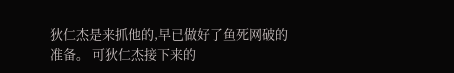狄仁杰是来抓他的,早已做好了鱼死网破的准备。 可狄仁杰接下来的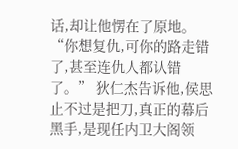话,却让他愣在了原地。 “你想复仇,可你的路走错了,甚至连仇人都认错了。” 狄仁杰告诉他,侯思止不过是把刀,真正的幕后黑手,是现任内卫大阁领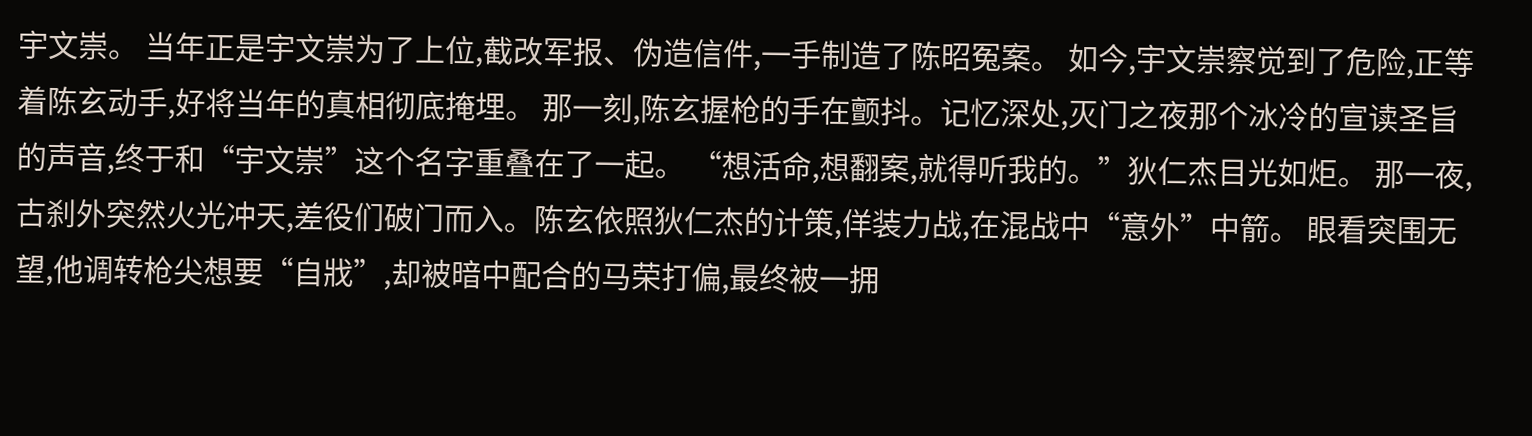宇文崇。 当年正是宇文崇为了上位,截改军报、伪造信件,一手制造了陈昭冤案。 如今,宇文崇察觉到了危险,正等着陈玄动手,好将当年的真相彻底掩埋。 那一刻,陈玄握枪的手在颤抖。记忆深处,灭门之夜那个冰冷的宣读圣旨的声音,终于和“宇文崇”这个名字重叠在了一起。 “想活命,想翻案,就得听我的。”狄仁杰目光如炬。 那一夜,古刹外突然火光冲天,差役们破门而入。陈玄依照狄仁杰的计策,佯装力战,在混战中“意外”中箭。 眼看突围无望,他调转枪尖想要“自戕”,却被暗中配合的马荣打偏,最终被一拥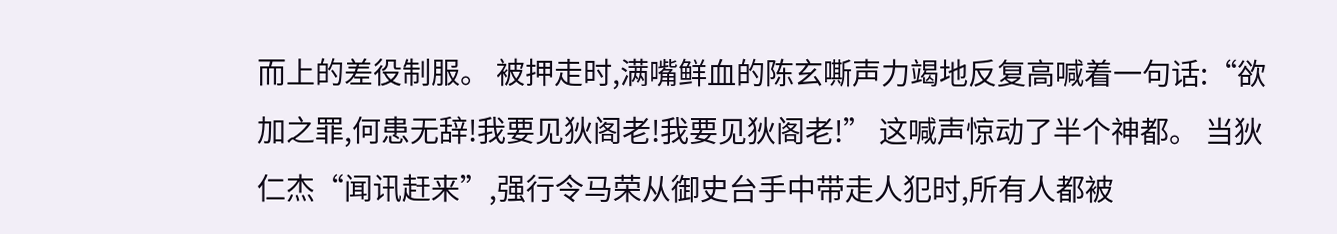而上的差役制服。 被押走时,满嘴鲜血的陈玄嘶声力竭地反复高喊着一句话:“欲加之罪,何患无辞!我要见狄阁老!我要见狄阁老!” 这喊声惊动了半个神都。 当狄仁杰“闻讯赶来”,强行令马荣从御史台手中带走人犯时,所有人都被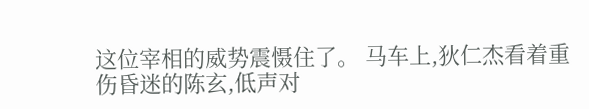这位宰相的威势震慑住了。 马车上,狄仁杰看着重伤昏迷的陈玄,低声对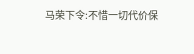马荣下令:不惜一切代价保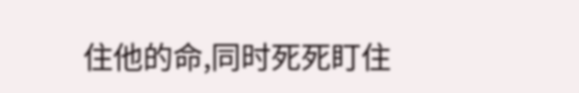住他的命,同时死死盯住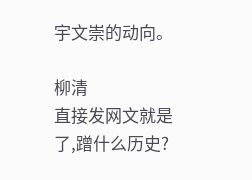宇文崇的动向。

柳清
直接发网文就是了,蹭什么历史?